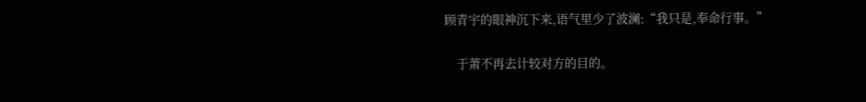顾青宇的眼神沉下来,语气里少了波澜:“我只是,奉命行事。”

    于萧不再去计较对方的目的。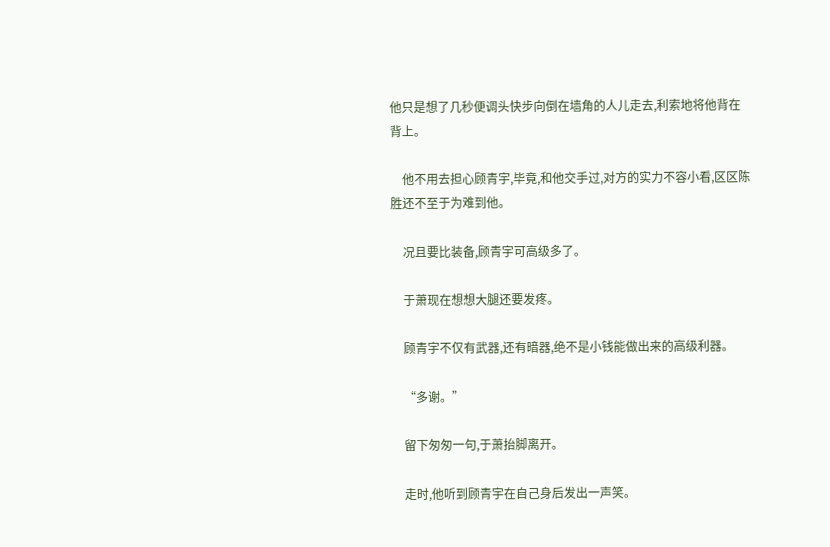他只是想了几秒便调头快步向倒在墙角的人儿走去,利索地将他背在背上。

    他不用去担心顾青宇,毕竟,和他交手过,对方的实力不容小看,区区陈胜还不至于为难到他。

    况且要比装备,顾青宇可高级多了。

    于萧现在想想大腿还要发疼。

    顾青宇不仅有武器,还有暗器,绝不是小钱能做出来的高级利器。

    “多谢。”

    留下匆匆一句,于萧抬脚离开。

    走时,他听到顾青宇在自己身后发出一声笑。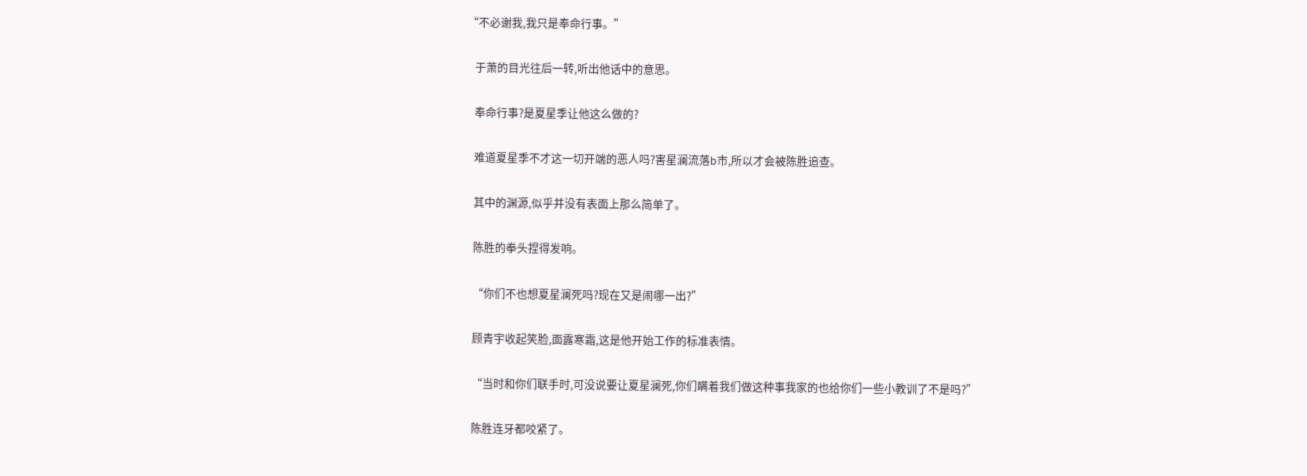“不必谢我,我只是奉命行事。”

    于萧的目光往后一转,听出他话中的意思。

    奉命行事?是夏星季让他这么做的?

    难道夏星季不才这一切开端的恶人吗?害星澜流落b市,所以才会被陈胜追查。

    其中的渊源,似乎并没有表面上那么简单了。

    陈胜的拳头捏得发响。

    “你们不也想夏星澜死吗?现在又是闹哪一出?”

    顾青宇收起笑脸,面露寒霜,这是他开始工作的标准表情。

    “当时和你们联手时,可没说要让夏星澜死,你们瞒着我们做这种事我家的也给你们一些小教训了不是吗?”

    陈胜连牙都咬紧了。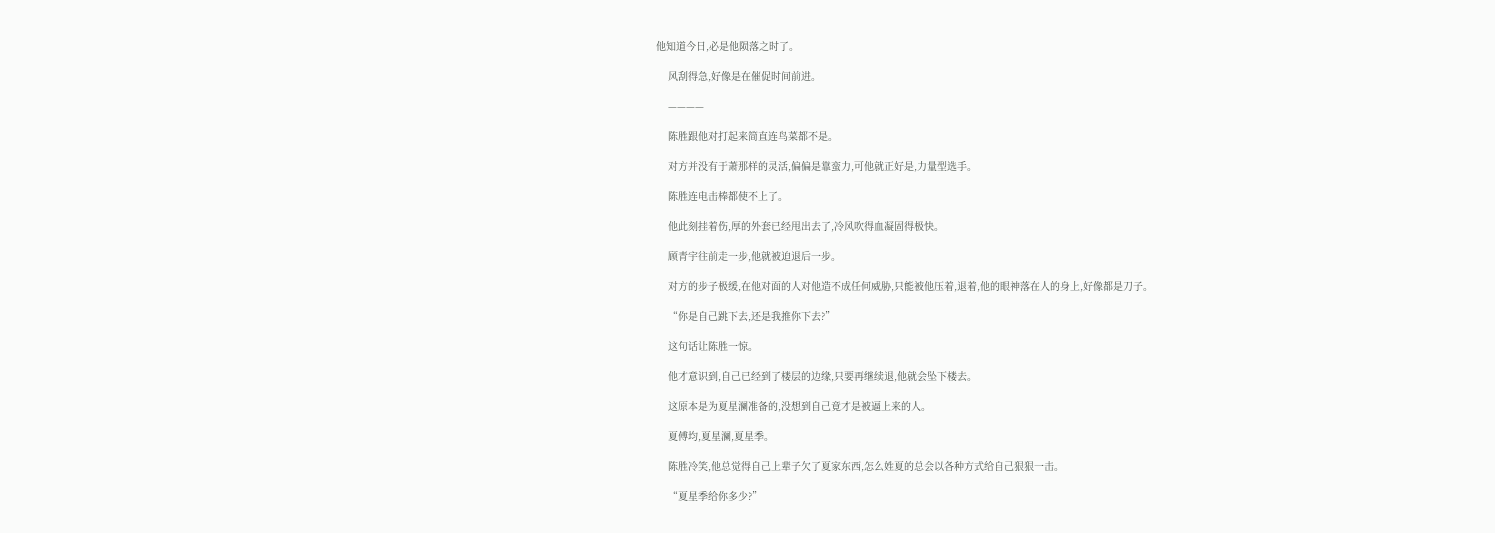他知道今日,必是他陨落之时了。

    风刮得急,好像是在催促时间前进。

    ————

    陈胜跟他对打起来简直连鸟菜都不是。

    对方并没有于萧那样的灵活,偏偏是靠蛮力,可他就正好是,力量型选手。

    陈胜连电击棒都使不上了。

    他此刻挂着伤,厚的外套已经甩出去了,冷风吹得血凝固得极快。

    顾青宇往前走一步,他就被迫退后一步。

    对方的步子极缓,在他对面的人对他造不成任何威胁,只能被他压着,退着,他的眼神落在人的身上,好像都是刀子。

    “你是自己跳下去,还是我推你下去?”

    这句话让陈胜一惊。

    他才意识到,自己已经到了楼层的边缘,只要再继续退,他就会坠下楼去。

    这原本是为夏星澜准备的,没想到自己竟才是被逼上来的人。

    夏傅均,夏星澜,夏星季。

    陈胜冷笑,他总觉得自己上辈子欠了夏家东西,怎么姓夏的总会以各种方式给自己狠狠一击。

    “夏星季给你多少?”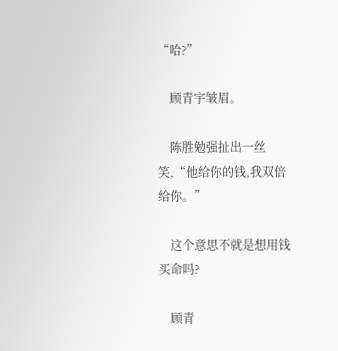“哈?”

    顾青宇皱眉。

    陈胜勉强扯出一丝笑,“他给你的钱,我双倍给你。”

    这个意思不就是想用钱买命吗?

    顾青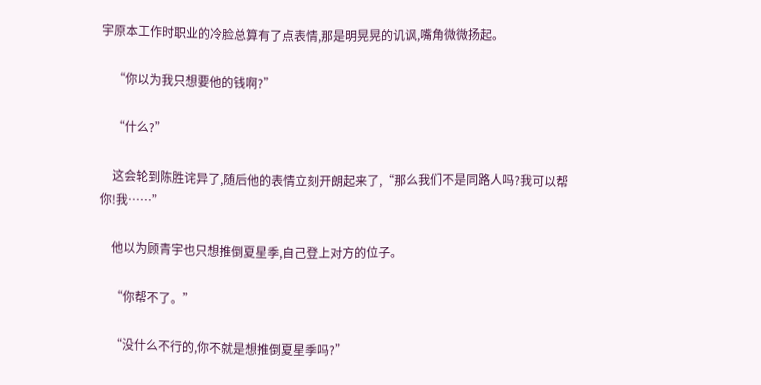宇原本工作时职业的冷脸总算有了点表情,那是明晃晃的讥讽,嘴角微微扬起。

    “你以为我只想要他的钱啊?”

    “什么?”

    这会轮到陈胜诧异了,随后他的表情立刻开朗起来了,“那么我们不是同路人吗?我可以帮你!我……”

    他以为顾青宇也只想推倒夏星季,自己登上对方的位子。

    “你帮不了。”

    “没什么不行的,你不就是想推倒夏星季吗?”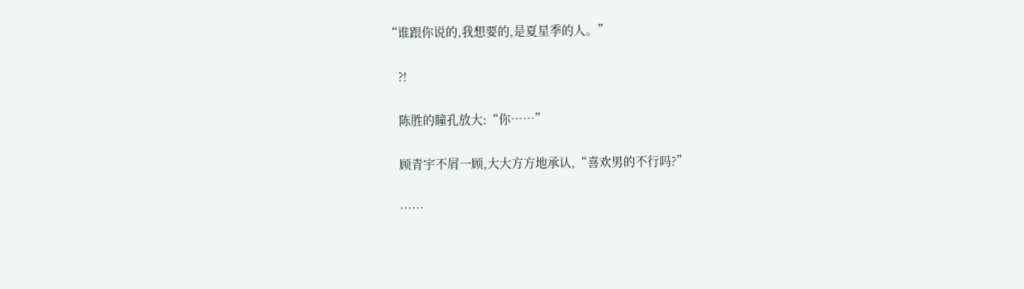“谁跟你说的,我想要的,是夏星季的人。”

    ?!

    陈胜的瞳孔放大:“你……”

    顾青宇不屑一顾,大大方方地承认,“喜欢男的不行吗?”

    ……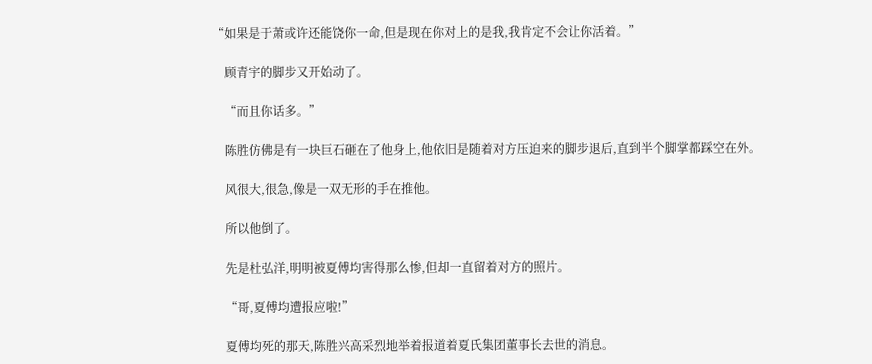“如果是于萧或许还能饶你一命,但是现在你对上的是我,我肯定不会让你活着。”

    顾青宇的脚步又开始动了。

    “而且你话多。”

    陈胜仿佛是有一块巨石砸在了他身上,他依旧是随着对方压迫来的脚步退后,直到半个脚掌都踩空在外。

    风很大,很急,像是一双无形的手在推他。

    所以他倒了。

    先是杜弘洋,明明被夏傅均害得那么惨,但却一直留着对方的照片。

    “哥,夏傅均遭报应啦!”

    夏傅均死的那天,陈胜兴高采烈地举着报道着夏氏集团董事长去世的消息。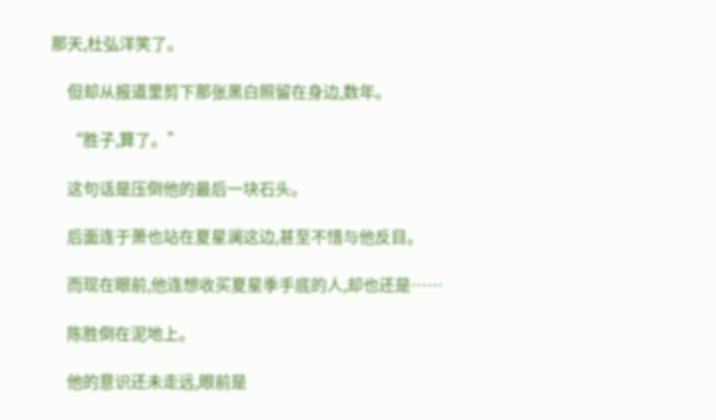那天,杜弘洋笑了。

    但却从报道里剪下那张黑白照留在身边,数年。

    “胜子,算了。”

    这句话是压倒他的最后一块石头。

    后面连于萧也站在夏星澜这边,甚至不惜与他反目。

    而现在眼前,他连想收买夏星季手底的人,却也还是……

    陈胜倒在泥地上。

    他的意识还未走远,眼前是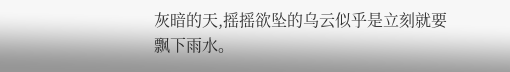灰暗的天,摇摇欲坠的乌云似乎是立刻就要飘下雨水。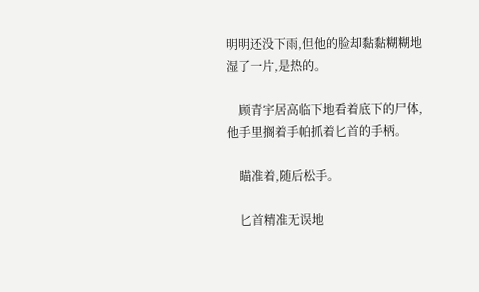明明还没下雨,但他的脸却黏黏糊糊地湿了一片,是热的。

    顾青宇居高临下地看着底下的尸体,他手里搁着手帕抓着匕首的手柄。

    瞄准着,随后松手。

    匕首精准无误地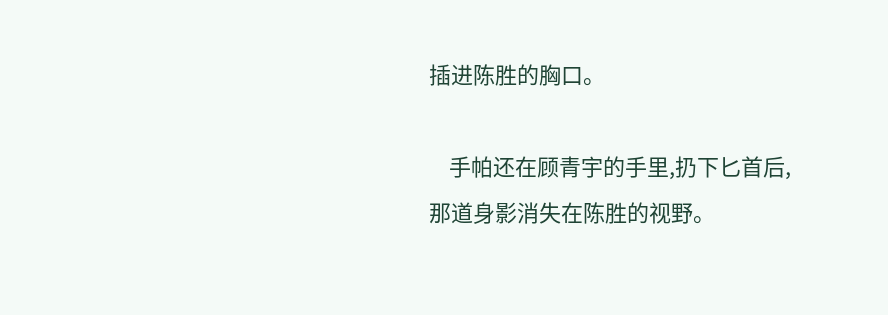插进陈胜的胸口。

    手帕还在顾青宇的手里,扔下匕首后,那道身影消失在陈胜的视野。